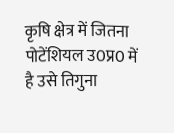कृषि क्षेत्र में जितना पोटेंशियल उ0प्र0 में है उसे तिगुना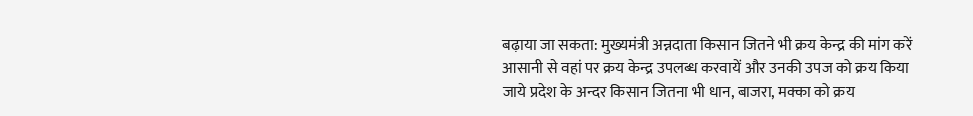बढ़ाया जा सकता: मुख्यमंत्री अन्नदाता किसान जितने भी क्रय केन्द्र की मांग करें आसानी से वहां पर क्रय केन्द्र उपलब्ध करवायें और उनकी उपज को क्रय किया जाये प्रदेश के अन्दर किसान जितना भी धान, बाजरा, मक्का को क्रय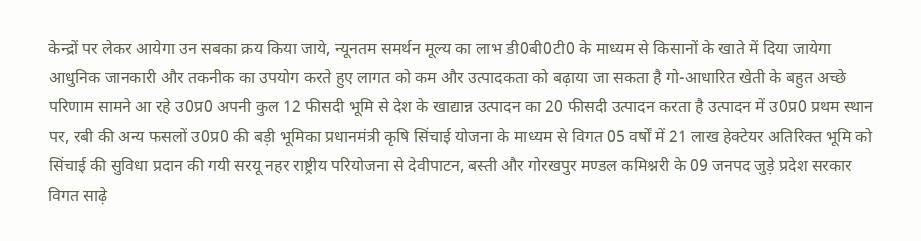केन्द्रों पर लेकर आयेगा उन सबका क्रय किया जाये, न्यूनतम समर्थन मूल्य का लाभ डी0बी0टी0 के माध्यम से किसानों के खाते में दिया जायेगा आधुनिक जानकारी और तकनीक का उपयोग करते हुए लागत को कम और उत्पादकता को बढ़ाया जा सकता है गो-आधारित खेती के बहुत अच्छे परिणाम सामने आ रहे उ0प्र0 अपनी कुल 12 फीसदी भूमि से देश के खाद्यान्न उत्पादन का 20 फीसदी उत्पादन करता है उत्पादन में उ0प्र0 प्रथम स्थान पर, रबी की अन्य फसलों उ0प्र0 की बड़ी भूमिका प्रधानमंत्री कृषि सिंचाई योजना के माध्यम से विगत 05 वर्षों में 21 लाख हेक्टेयर अतिरिक्त भूमि को सिंचाई की सुविधा प्रदान की गयी सरयू नहर राष्ट्रीय परियोजना से देवीपाटन, बस्ती और गोरखपुर मण्डल कमिश्नरी के 09 जनपद जुड़े प्रदेश सरकार विगत साढ़े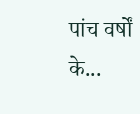पांच वर्षों के...